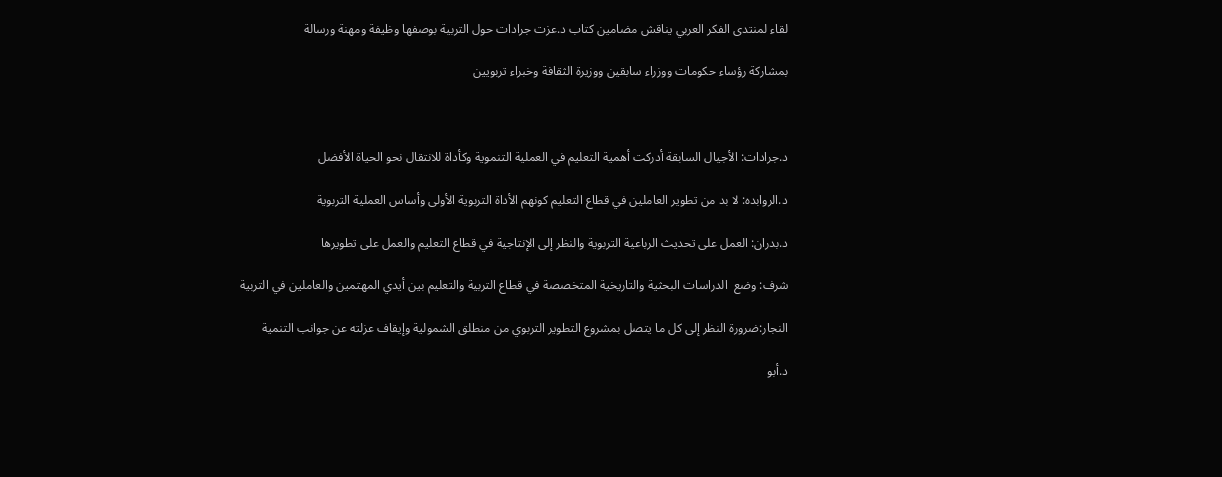لقاء لمنتدى الفكر العربي يناقش مضامين كتاب د.عزت جرادات حول التربية بوصفها وظيفة ومهنة ورسالة

بمشاركة رؤساء حكومات ووزراء سابقين ووزيرة الثقافة وخبراء تربويين



د.جرادات: الأجيال السابقة أدركت أهمية التعليم في العملية التنموية وكأداة للانتقال نحو الحياة الأفضل

د.الروابده: لا بد من تطوير العاملين في قطاع التعليم كونهم الأداة التربوية الأولى وأساس العملية التربوية

د.بدران: العمل على تحديث الرباعية التربوية والنظر إلى الإنتاجية في قطاع التعليم والعمل على تطويرها

شرف: وضع  الدراسات البحثية والتاريخية المتخصصة في قطاع التربية والتعليم بين أيدي المهتمين والعاملين في التربية

النجار:ضرورة النظر إلى كل ما يتصل بمشروع التطوير التربوي من منطلق الشمولية وإيقاف عزلته عن جوانب التنمية

د.أبو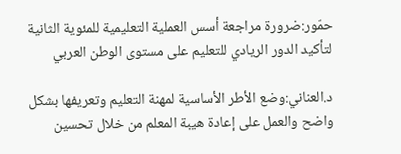حمّور:ضرورة مراجعة أسس العملية التعليمية للمئوية الثانية لتأكيد الدور الريادي للتعليم على مستوى الوطن العربي

د.العناني:وضع الأطر الأساسية لمهنة التعليم وتعريفها بشكل واضح والعمل على إعادة هيبة المعلم من خلال تحسين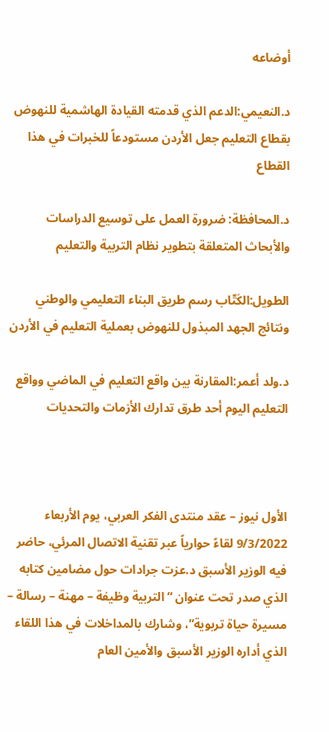أوضاعه

د.النعيمي:الدعم الذي قدمته القيادة الهاشمية للنهوض بقطاع التعليم جعل الأردن مستودعاً للخبرات في هذا القطاع

د.المحافظة: ضرورة العمل على توسيع الدراسات والأبحاث المتعلقة بتطوير نظام التربية والتعليم

الطويل:الكَتّاب رسم طريق البناء التعليمي والوطني ونتائج الجهد المبذول للنهوض بعملية التعليم في الأردن

د.ولد أعمر:المقارنة بين واقع التعليم في الماضي وواقع التعليم اليوم أحد طرق تدارك الأزمات والتحديات



الأول نيوز – عقد منتدى الفكر العربي، يوم الأربعاء 9/3/2022 لقاءً حوارياً عبر تقنية الاتصال المرئي، حاضر فيه الوزير الأسبق د.عزت جرادات حول مضامين كتابه الذي صدر تحت عنوان “التربية وظيفة – مهنة – رسالة – مسيرة حياة تربوية”، وشارك بالمداخلات في هذا اللقاء الذي أداره الوزير الأسبق والأمين العام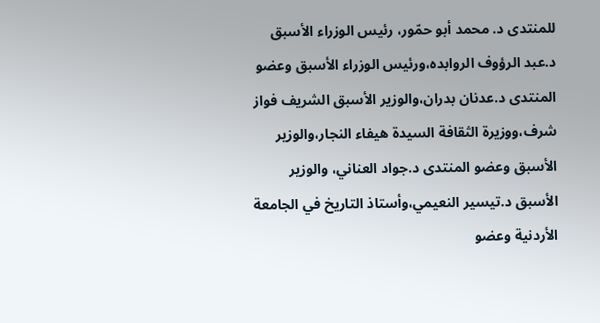للمنتدى د. محمد أبو حمّور، رئيس الوزراء الأسبق د.عبد الرؤوف الروابده،ورئيس الوزراء الأسبق وعضو المنتدى د.عدنان بدران،والوزير الأسبق الشريف فواز شرف،ووزيرة الثقافة السيدة هيفاء النجار،والوزير الأسبق وعضو المنتدى د.جواد العناني، والوزير الأسبق د.تيسير النعيمي،وأستاذ التاريخ في الجامعة الأردنية وعضو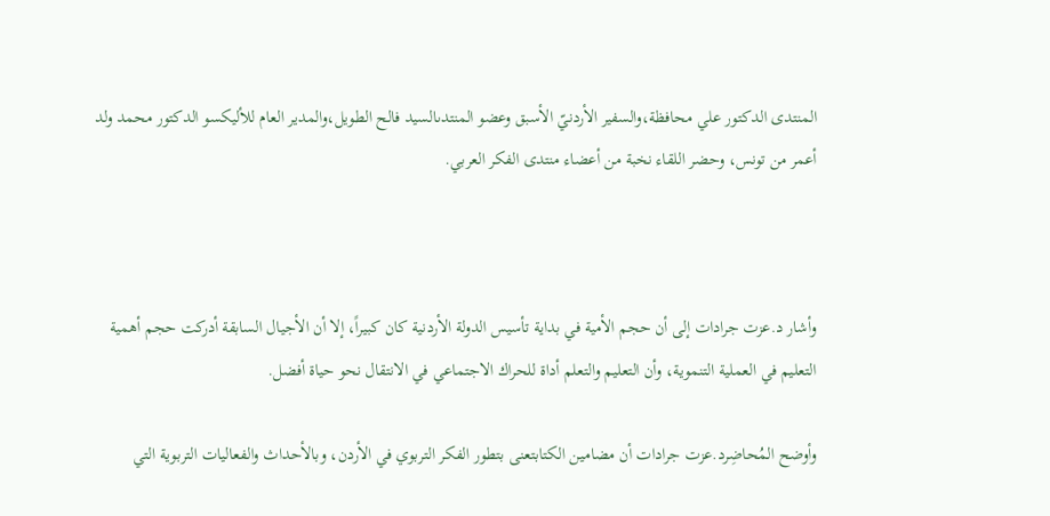المنتدى الدكتور علي محافظة،والسفير الأردنيّ الأسبق وعضو المنتدىالسيد فالح الطويل،والمدير العام للأليكسو الدكتور محمد ولد أعمر من تونس، وحضر اللقاء نخبة من أعضاء منتدى الفكر العربي.



وأشار د.عزت جرادات إلى أن حجم الأمية في بداية تأسيس الدولة الأردنية كان كبيراً، إلا أن الأجيال السابقة أدركت حجم أهمية التعليم في العملية التنموية، وأن التعليم والتعلم أداة للحراك الاجتماعي في الانتقال نحو حياة أفضل.

وأوضح المُحاضِرد.عزت جرادات أن مضامين الكتابتعنى بتطور الفكر التربوي في الأردن، وبالأحداث والفعاليات التربوية التي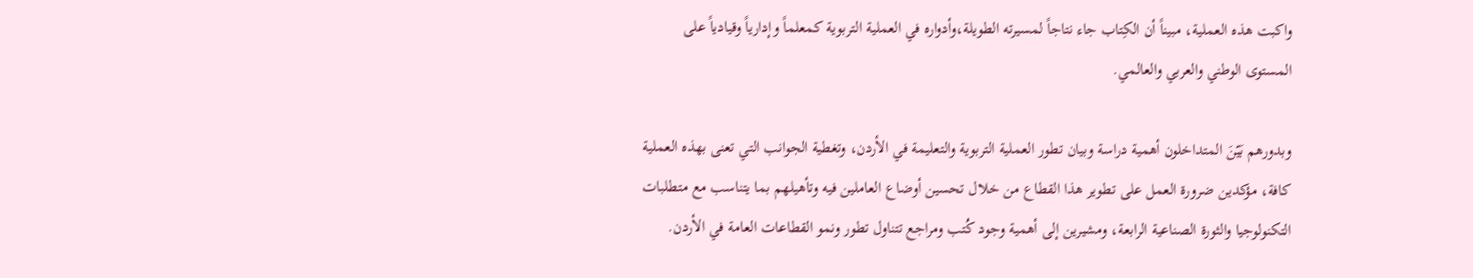واكبت هذه العملية، مبيناً أن الكِتاب جاء نتاجاً لمسيرته الطويلة،وأدواره في العملية التربوية كمعلماً وإدارياً وقيادياً على المستوى الوطني والعربي والعالمي.

وبدورهم بَيّنَ المتداخلون أهمية دراسة وبيان تطور العملية التربوية والتعليمة في الأردن، وتغطية الجوانب التي تعنى بهذه العملية كافة، مؤكدين ضرورة العمل على تطوير هذا القطاع من خلال تحسين أوضاع العاملين فيه وتأهيلهم بما يتناسب مع متطلبات التكنولوجيا والثورة الصناعية الرابعة، ومشيرين إلى أهمية وجود كُتب ومراجع تتناول تطور ونمو القطاعات العامة في الأردن.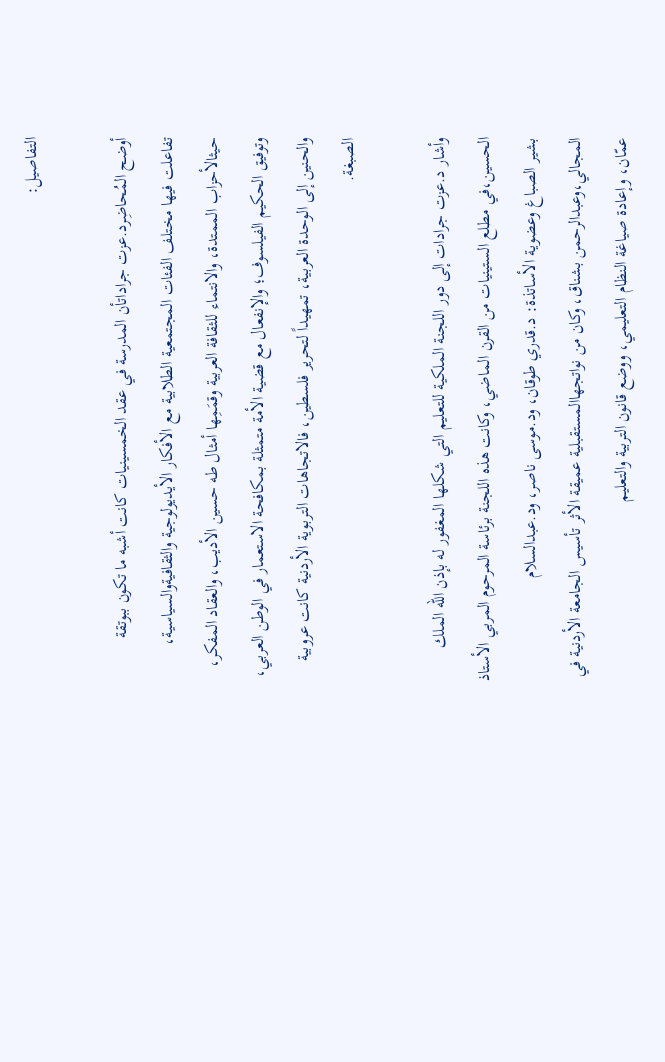التفاصيل:

أوضح المُحاضِرد.عزت جراداتأن المدرسة في عقد الخمسينيات كانت أشبه ما تكون ببوتقة تفاعلت فيها مختلف الفئات المجتمعية الطلابية مع الأفكار الأيديولوجية والثقافيةوالسياسية، حيثالأحزاب الممتدة، والانتماء للثقافة العربية وقمَمِها أمثال طه حسين الأديب، والعقاد المفكر، وتوفيق الحكيم الفيلسوف؛ والإنفعال مع قضية الأمة متمثلة بمكافحة الاستعمار في الوطن العربي، والحنين إلى الوحدة العربية، تمهيداً لتحرير فلسطين، فالاتجاهات التربوية الأردنية كانت عروبية الصبغة.

وأشار د.عزت جرادات إلى دور اللجنة الملكية للتعليم التي شكلها المغفور له بإذن الله الملك الحسين،في مطلع الستينيات من القرن الماضي، وكانت هذه اللجنة برئاسة المرحوم المربي الأستاذ بشير الصباغ وعضوية الأساتذة: د.قدري طوقان، ود.موسى ناصر، ود.عبدالسلام المجالي،وعبدالرحمن بشناق، وكان من نواتجهاالمستقبلية عميقة الأثر تأسيس الجامعة الأردنية في عمّان، وإعادة صياغة النظام التعليمي، ووضع قانون التربية والتعليم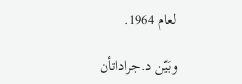لعام 1964.

وبَيّن د.جراداتأن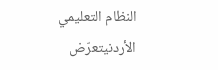النظام التعليمي الأردنيتعرّض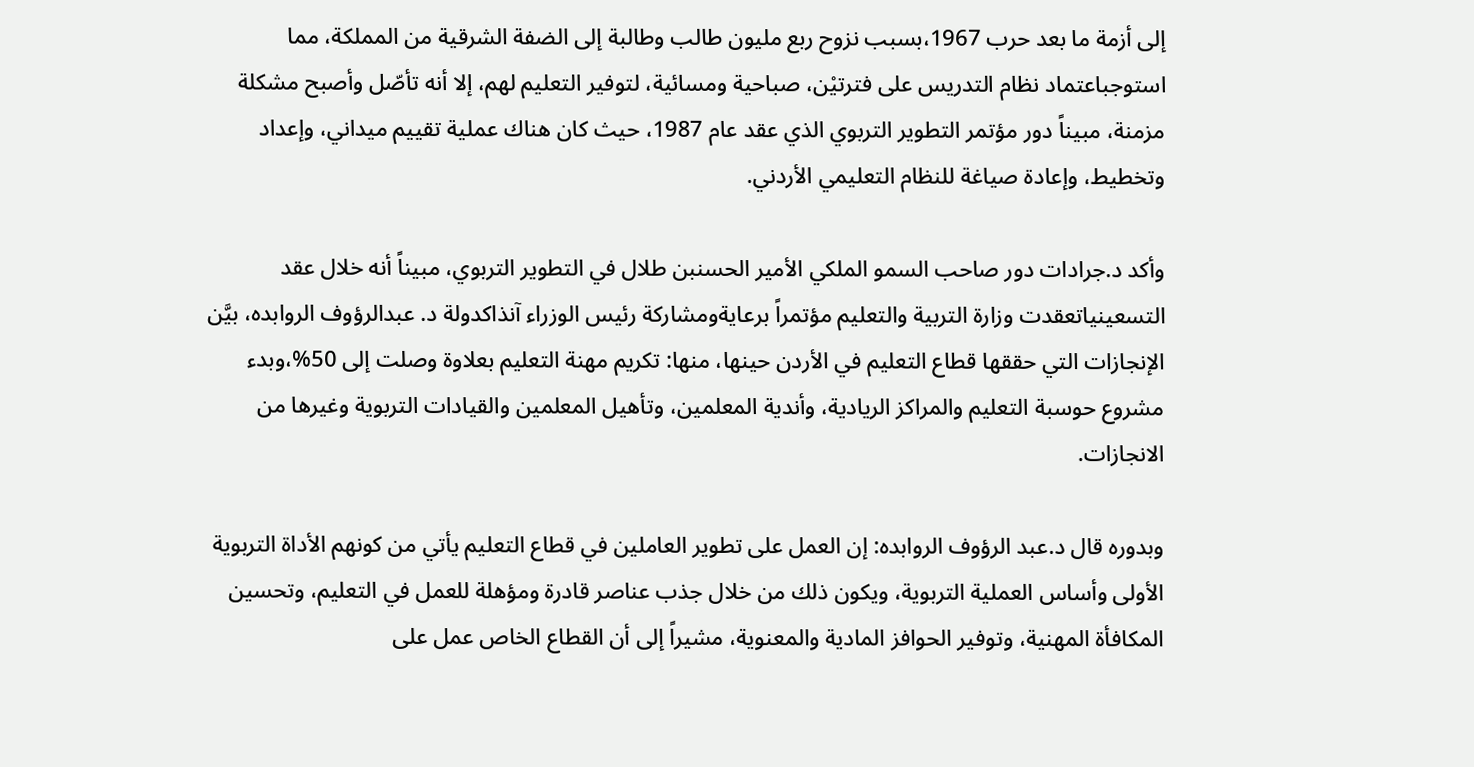إلى أزمة ما بعد حرب 1967،بسبب نزوح ربع مليون طالب وطالبة إلى الضفة الشرقية من المملكة، مما استوجباعتماد نظام التدريس على فترتيْن، صباحية ومسائية، لتوفير التعليم لهم، إلا أنه تأصّل وأصبح مشكلة مزمنة، مبيناً دور مؤتمر التطوير التربوي الذي عقد عام 1987، حيث كان هناك عملية تقييم ميداني، وإعداد وتخطيط، وإعادة صياغة للنظام التعليمي الأردني.

وأكد د.جرادات دور صاحب السمو الملكي الأمير الحسنبن طلال في التطوير التربوي، مبيناً أنه خلال عقد التسعينياتعقدت وزارة التربية والتعليم مؤتمراً برعايةومشاركة رئيس الوزراء آنذاكدولة د. عبدالرؤوف الروابده، بيَّن الإنجازات التي حققها قطاع التعليم في الأردن حينها، منها: تكريم مهنة التعليم بعلاوة وصلت إلى 50%،وبدء مشروع حوسبة التعليم والمراكز الريادية، وأندية المعلمين، وتأهيل المعلمين والقيادات التربوية وغيرها من الانجازات.

وبدوره قال د.عبد الرؤوف الروابده: إن العمل على تطوير العاملين في قطاع التعليم يأتي من كونهم الأداة التربوية الأولى وأساس العملية التربوية، ويكون ذلك من خلال جذب عناصر قادرة ومؤهلة للعمل في التعليم، وتحسين المكافأة المهنية، وتوفير الحوافز المادية والمعنوية، مشيراً إلى أن القطاع الخاص عمل على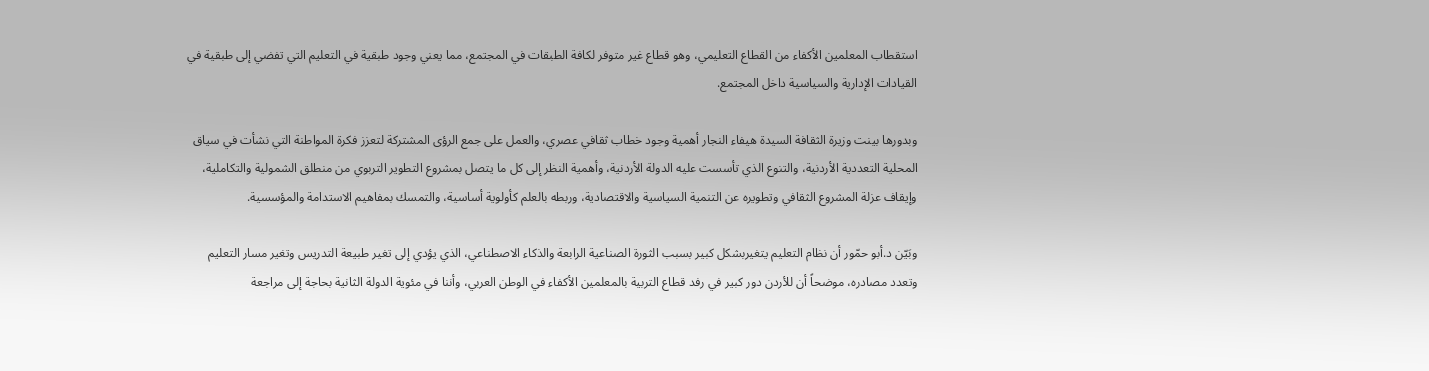استقطاب المعلمين الأكفاء من القطاع التعليمي، وهو قطاع غير متوفر لكافة الطبقات في المجتمع، مما يعني وجود طبقية في التعليم التي تفضي إلى طبقية في القيادات الإدارية والسياسية داخل المجتمع.

وبدورها بينت وزيرة الثقافة السيدة هيفاء النجار أهمية وجود خطاب ثقافي عصري، والعمل على جمع الرؤى المشتركة لتعزز فكرة المواطنة التي نشأت في سياق المحلية التعددية الأردنية، والتنوع الذي تأسست عليه الدولة الأردنية، وأهمية النظر إلى كل ما يتصل بمشروع التطوير التربوي من منطلق الشمولية والتكاملية، وإيقاف عزلة المشروع الثقافي وتطويره عن التنمية السياسية والاقتصادية، وربطه بالعلم كأولوية أساسية، والتمسك بمفاهيم الاستدامة والمؤسسية.

وبَيّن د.أبو حمّور أن نظام التعليم يتغيربشكل كبير بسبب الثورة الصناعية الرابعة والذكاء الاصطناعي، الذي يؤدي إلى تغير طبيعة التدريس وتغير مسار التعليم وتعدد مصادره، موضحاً أن للأردن دور كبير في رفد قطاع التربية بالمعلمين الأكفاء في الوطن العربي، وأننا في مئوية الدولة الثانية بحاجة إلى مراجعة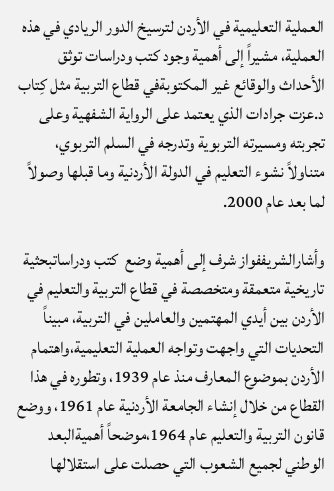العملية التعليمية في الأردن لترسيخ الدور الريادي في هذه العملية، مشيراً إلى أهمية وجود كتب ودراسات توثق الأحداث والوقائع غير المكتوبةفي قطاع التربية مثل كِتاب د.عزت جرادات الذي يعتمد على الرواية الشفهية وعلى تجربته ومسيرته التربوية وتدرجه في السلم التربوي، متناولاً نشوء التعليم في الدولة الأردنية وما قبلها وصولاً لما بعد عام 2000.

وأشارالشريففواز شرف إلى أهمية وضع  كتب ودراساتبحثية تاريخية متعمقة ومتخصصة في قطاع التربية والتعليم في الأردن بين أيدي المهتمين والعاملين في التربية، مبيناً التحديات التي واجهت وتواجه العملية التعليمية،واهتمام الأردن بموضوع المعارف منذ عام 1939، وتطوره في هذا القطاع من خلال إنشاء الجامعة الأردنية عام 1961، ووضع قانون التربية والتعليم عام 1964،موضحاً أهميةالبعد الوطني لجميع الشعوب التي حصلت على استقلالها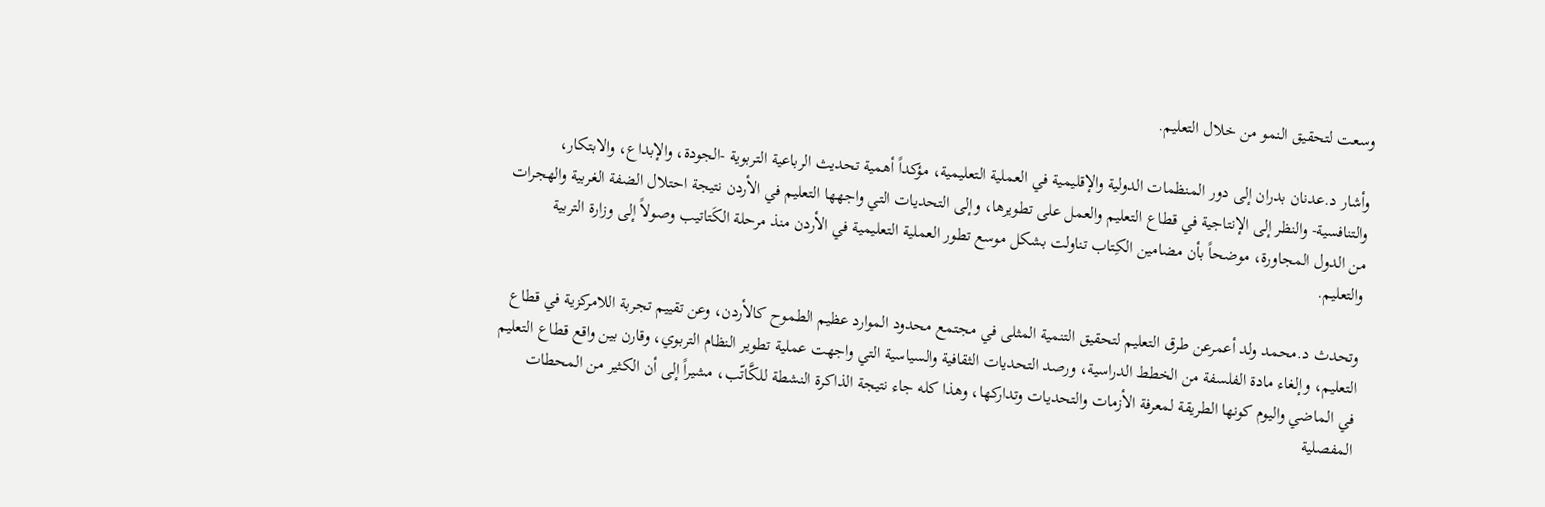وسعت لتحقيق النمو من خلال التعليم.

وأشار د.عدنان بدران إلى دور المنظمات الدولية والإقليمية في العملية التعليمية، مؤكداً أهمية تحديث الرباعية التربوية -الجودة، والإبداع، والابتكار، والتنافسية- والنظر إلى الإنتاجية في قطاع التعليم والعمل على تطويرها، وإلى التحديات التي واجهها التعليم في الأردن نتيجة احتلال الضفة الغربية والهجرات من الدول المجاورة، موضحاً بأن مضامين الكِتاب تناولت بشكل موسع تطور العملية التعليمية في الأردن منذ مرحلة الكَتاتيب وصولاً إلى وزارة التربية والتعليم.

وتحدث د.محمد ولد أعمرعن طرق التعليم لتحقيق التنمية المثلى في مجتمع محدود الموارد عظيم الطموح كالأردن، وعن تقييم تجربة اللامركزية في قطاع التعليم، وإلغاء مادة الفلسفة من الخطط الدراسية، ورصد التحديات الثقافية والسياسية التي واجهت عملية تطوير النظام التربوي، وقارن بين واقع قطاع التعليم في الماضي واليوم كونها الطريقة لمعرفة الأزمات والتحديات وتداركها، وهذا كله جاء نتيجة الذاكرة النشطة للكَّاتّب، مشيراً إلى أن الكثير من المحطات المفصلية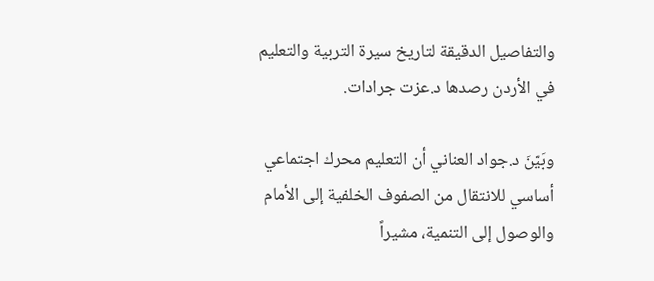والتفاصيل الدقيقة لتاريخ سيرة التربية والتعليم في الأردن رصدها د.عزت جرادات.

وبَيّنَ د.جواد العناني أن التعليم محرك اجتماعي أساسي للانتقال من الصفوف الخلفية إلى الأمام والوصول إلى التنمية، مشيراً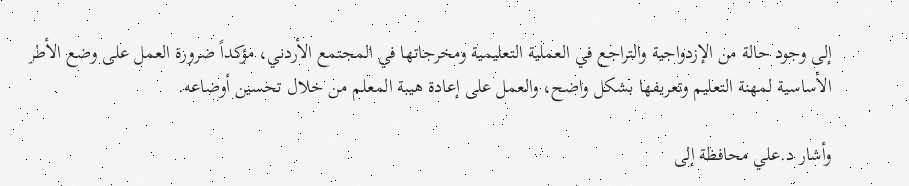إلى وجود حالة من الإزدواجية والتراجع في العملية التعليمية ومخرجاتها في المجتمع الأردني، مؤكداً ضرورة العمل على وضع الأطر الأساسية لمهنة التعليم وتعريفها بشكل واضح، والعمل على إعادة هيبة المعلم من خلال تحسين أوضاعه.

وأشار د.علي محافظة إلى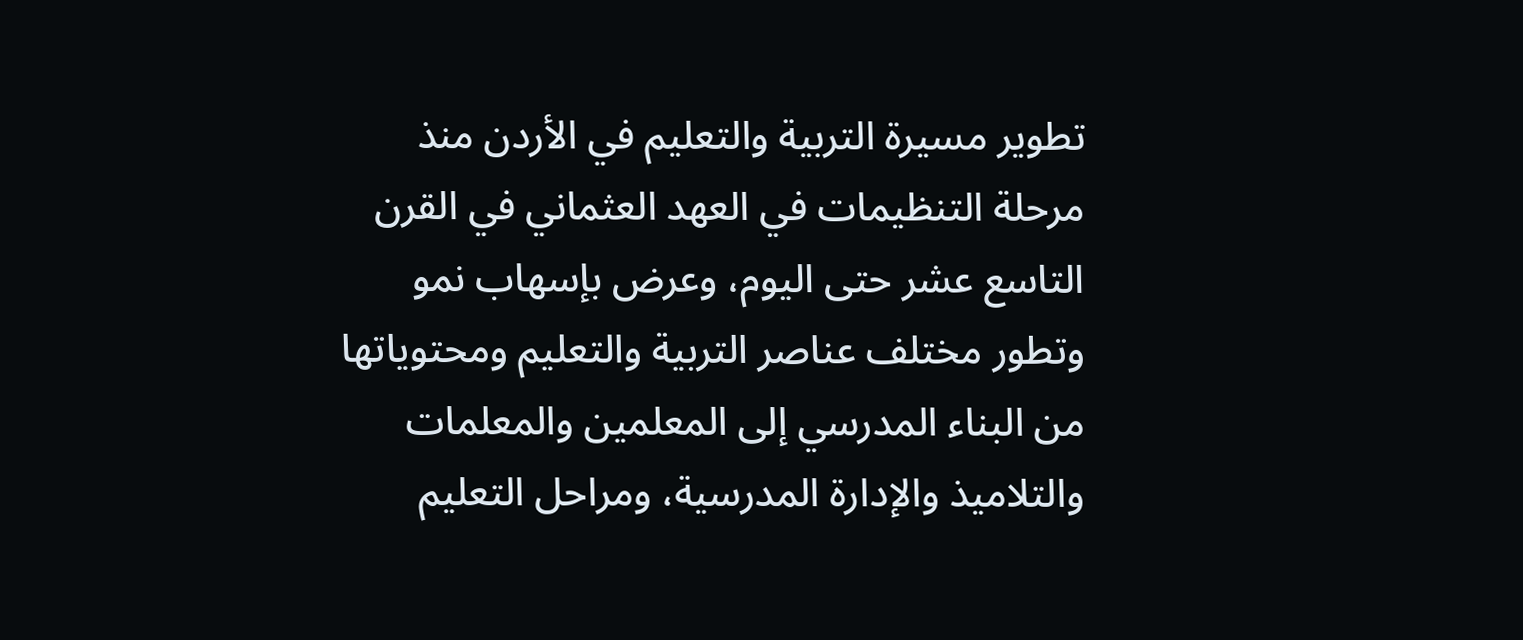تطوير مسيرة التربية والتعليم في الأردن منذ مرحلة التنظيمات في العهد العثماني في القرن التاسع عشر حتى اليوم، وعرض بإسهاب نمو وتطور مختلف عناصر التربية والتعليم ومحتوياتها من البناء المدرسي إلى المعلمين والمعلمات والتلاميذ والإدارة المدرسية، ومراحل التعليم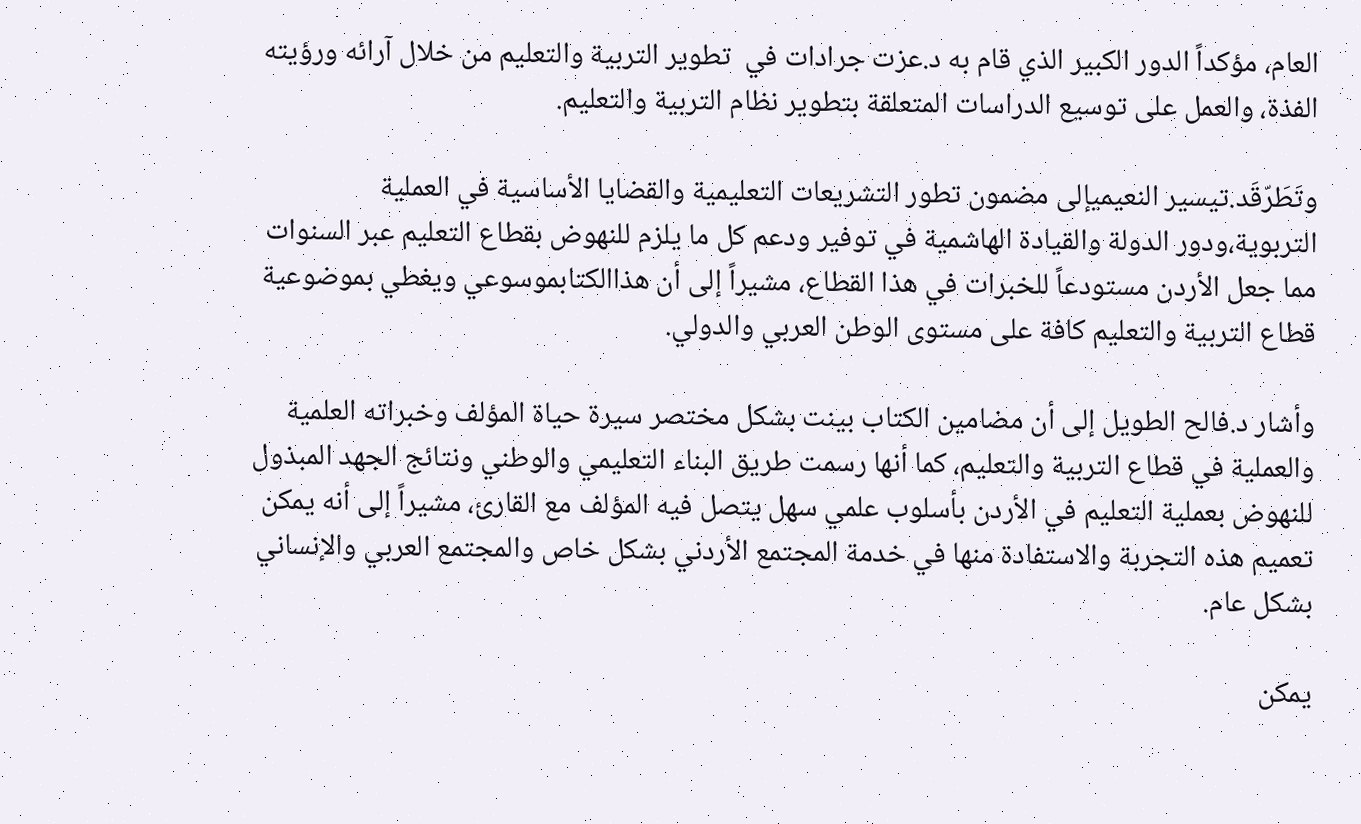العام، مؤكداً الدور الكبير الذي قام به د.عزت جرادات في  تطوير التربية والتعليم من خلال آرائه ورؤيته الفذة، والعمل على توسيع الدراسات المتعلقة بتطوير نظام التربية والتعليم.

وتَطَرّقَد.تيسير النعيميإلى مضمون تطور التشريعات التعليمية والقضايا الأساسية في العملية التربوية،ودور الدولة والقيادة الهاشمية في توفير ودعم كل ما يلزم للنهوض بقطاع التعليم عبر السنوات مما جعل الأردن مستودعاً للخبرات في هذا القطاع، مشيراً إلى أن هذاالكتابموسوعي ويغطي بموضوعية قطاع التربية والتعليم كافة على مستوى الوطن العربي والدولي.

وأشار د.فالح الطويل إلى أن مضامين الكتاب بينت بشكل مختصر سيرة حياة المؤلف وخبراته العلمية والعملية في قطاع التربية والتعليم، كما أنها رسمت طريق البناء التعليمي والوطني ونتائج الجهد المبذول للنهوض بعملية التعليم في الأردن بأسلوب علمي سهل يتصل فيه المؤلف مع القارئ، مشيراً إلى أنه يمكن تعميم هذه التجربة والاستفادة منها في خدمة المجتمع الأردني بشكل خاص والمجتمع العربي والإنساني بشكل عام.

يمكن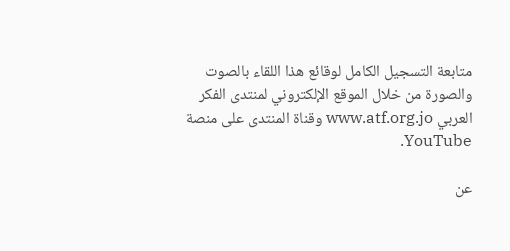متابعة التسجيل الكامل لوقائع هذا اللقاء بالصوت والصورة من خلال الموقع الإلكتروني لمنتدى الفكر العربي www.atf.org.jo وقناة المنتدى على منصة YouTube.

عن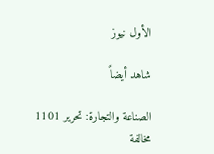الأول نيوز

شاهد أيضاً

الصناعة والتجارة: تحرير 1101 مخالفة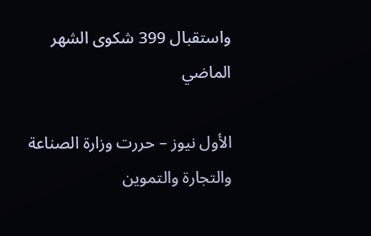واستقبال 399 شكوى الشهر الماضي

الأول نيوز – حررت وزارة الصناعة والتجارة والتموين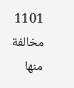1101 مخالفة منها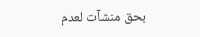بحق منشآت لعدم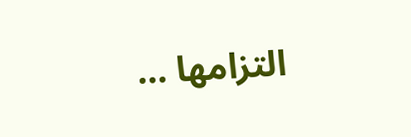التزامها …